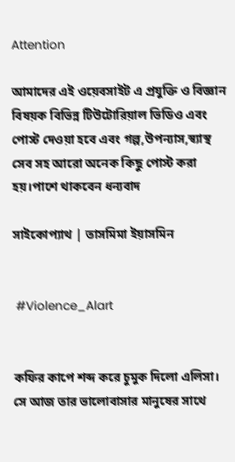Attention

আমাদের এই ওয়েবসাইট এ প্রযুক্তি ও বিজ্ঞান বিষয়ক বিভিন্ন টিউটোরিয়াল ভিডিও এবং পোস্ট দেওয়া হবে এবং গল্প,উপন্যাস,স্ব্যাস্থ সেব সহ আরো অনেক কিছু পোস্ট করা হয়।পাশে থাকবেন ধন্যবাদ

সাইকোপ্যাথ | তাসমিমা ইয়াসমিন


 #Violence_Alart


কফির কাপে শব্দ করে চুমুক দিলো এলিসা। সে আজ তার ভালোবাসার মানুষের সাথে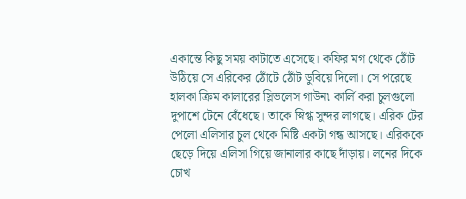একান্তে কিছু সময় কাটাতে এসেছে। কফির মগ থেকে ঠোঁট উঠিয়ে সে এরিকের ঠোঁটে ঠোঁট ডুবিয়ে দিলো। সে পরেছে হালকা ক্রিম কালারের স্লিভলেস গাউন৷ কার্লি করা চুলগুলো দুপাশে টেনে বেঁধেছে। তাকে স্নিগ্ধ সুন্দর লাগছে। এরিক টের পেলো এলিসার চুল থেকে মিষ্টি একটা গন্ধ আসছে। এরিককে ছেড়ে দিয়ে এলিসা গিয়ে জানালার কাছে দাঁড়ায়। লনের দিকে চোখ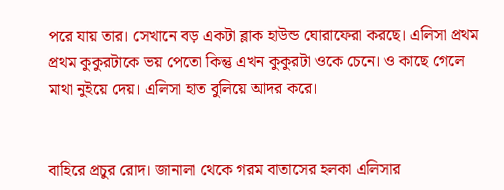পরে যায় তার। সেখানে বড় একটা ব্লাক হাউন্ড ঘোরাফেরা করছে। এলিসা প্রথম প্রথম কুকুরটাকে ভয় পেতো কিন্তু এখন কুকুরটা ওকে চেনে। ও কাছে গেলে মাথা নুইয়ে দেয়। এলিসা হাত বুলিয়ে আদর করে।


বাহিরে প্রচুর রোদ। জানালা থেকে গরম বাতাসের হলকা এলিসার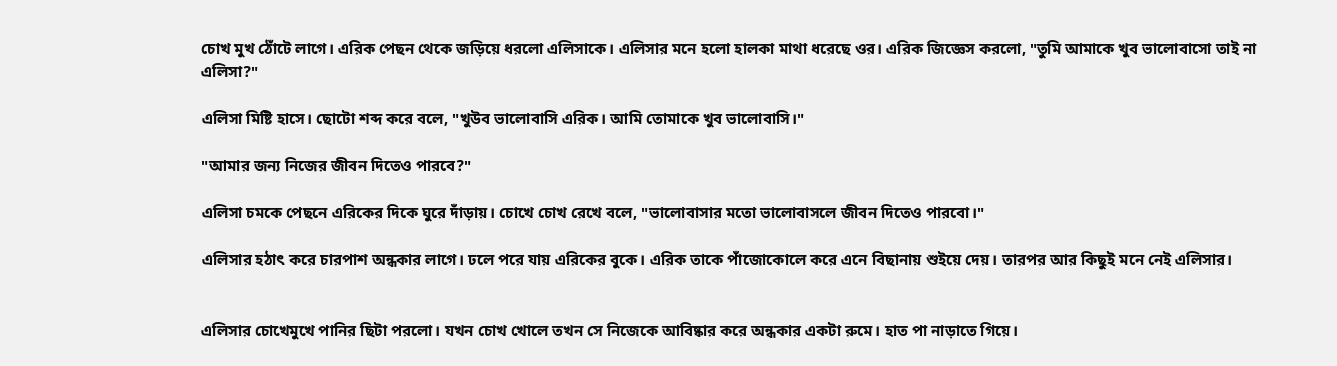চোখ মুখ ঠোঁটে লাগে। এরিক পেছন থেকে জড়িয়ে ধরলো এলিসাকে। এলিসার মনে হলো হালকা মাথা ধরেছে ওর। এরিক জিজ্ঞেস করলো, "তুমি আমাকে খুব ভালোবাসো তাই না এলিসা?"

এলিসা মিষ্টি হাসে। ছোটো শব্দ করে বলে, "খুউব ভালোবাসি এরিক। আমি তোমাকে খুব ভালোবাসি।"

"আমার জন্য নিজের জীবন দিতেও পারবে?"

এলিসা চমকে পেছনে এরিকের দিকে ঘুরে দাঁড়ায়। চোখে চোখ রেখে বলে, "ভালোবাসার মতো ভালোবাসলে জীবন দিতেও পারবো।"

এলিসার হঠাৎ করে চারপাশ অন্ধকার লাগে। ঢলে পরে যায় এরিকের বুকে। এরিক তাকে পাঁজোকোলে করে এনে বিছানায় শুইয়ে দেয়। তারপর আর কিছুই মনে নেই এলিসার।


এলিসার চোখেমুখে পানির ছিটা পরলো। যখন চোখ খোলে তখন সে নিজেকে আবিষ্কার করে অন্ধকার একটা রুমে। হাত পা নাড়াতে গিয়ে।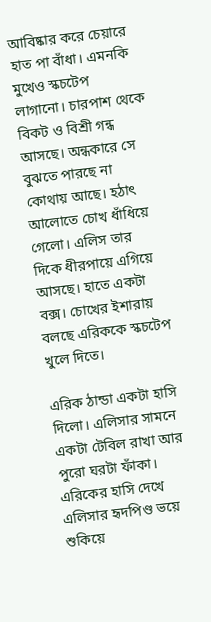আবিষ্কার করে চেয়ারে হাত পা বাঁধা। এমনকি মুখেও স্কচটেপ লাগানো। চারপাশ থেকে বিকট ও বিশ্রী গন্ধ আসছে। অন্ধকারে সে বুঝতে পারছে না কোথায় আছে। হঠাৎ আলোতে চোখ ধাঁধিয়ে গেলো। এলিস তার দিকে ধীরপায়ে এগিয়ে আসছে। হাতে একটা বক্স। চোখের ইশারায় বলছে এরিককে স্কচটেপ খুলে দিতে।

এরিক ঠান্ডা একটা হাসি দিলো। এলিসার সামনে একটা টেবিল রাখা আর পুরো ঘরটা ফাঁকা। এরিকের হাসি দেখে এলিসার হৃদপিণ্ড ভয়ে শুকিয়ে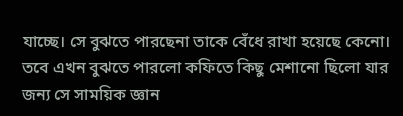যাচ্ছে। সে বুঝতে পারছেনা তাকে বেঁধে রাখা হয়েছে কেনো। তবে এখন বুঝতে পারলো কফিতে কিছু মেশানো ছিলো যার জন্য সে সাময়িক জ্ঞান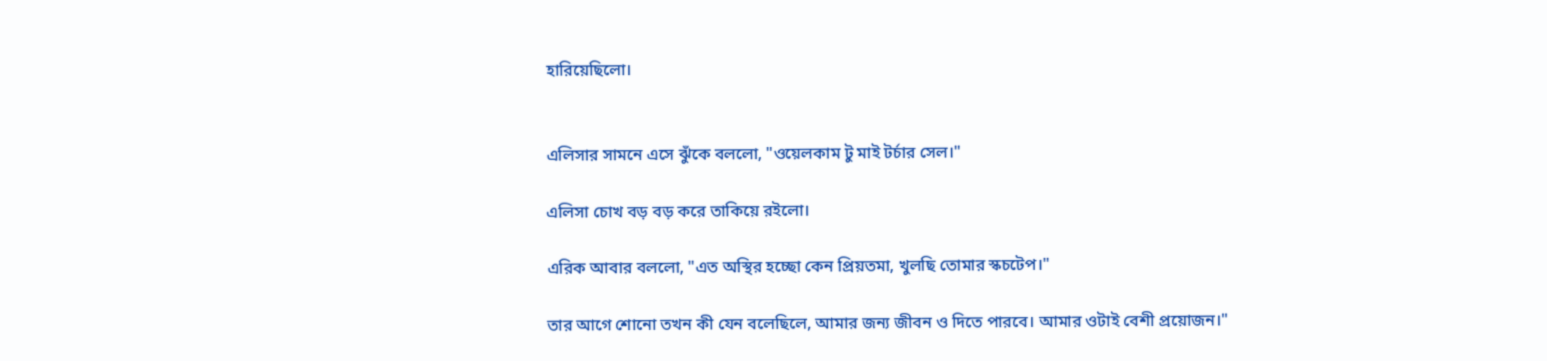হারিয়েছিলো।


এলিসার সামনে এসে ঝুঁকে বললো, "ওয়েলকাম টু মাই টর্চার সেল।"

এলিসা চোখ বড় বড় করে তাকিয়ে রইলো।

এরিক আবার বললো, "এত অস্থির হচ্ছো কেন প্রিয়তমা, খুলছি তোমার স্কচটেপ।"

তার আগে শোনো তখন কী যেন বলেছিলে, আমার জন্য জীবন ও দিতে পারবে। আমার ওটাই বেশী প্রয়োজন।"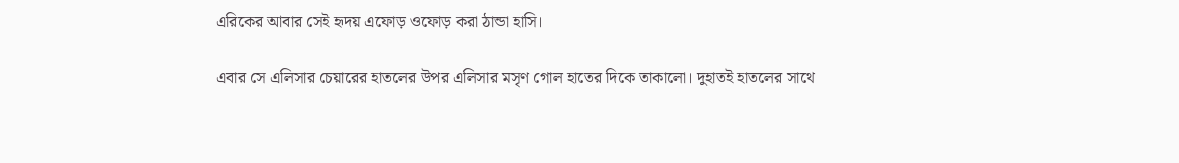এরিকের আবার সেই হৃদয় এফোড় ওফোড় করা ঠান্ডা হাসি।

এবার সে এলিসার চেয়ারের হাতলের উপর এলিসার মসৃণ গোল হাতের দিকে তাকালো। দুহাতই হাতলের সাথে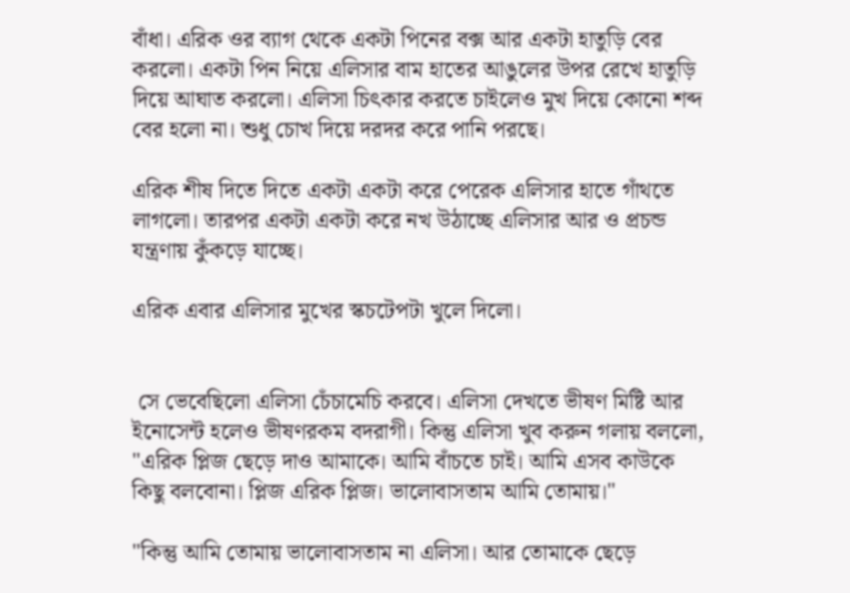বাঁধা। এরিক ওর ব্যাগ থেকে একটা পিনের বক্স আর একটা হাতুড়ি বের করলো। একটা পিন নিয়ে এলিসার বাম হাতের আঙুলের উপর রেখে হাতুড়ি দিয়ে আঘাত করলো। এলিসা চিৎকার করতে চাইলেও মুখ দিয়ে কোনো শব্দ বের হলো না। শুধু চোখ দিয়ে দরদর করে পানি পরছে।

এরিক শীষ দিতে দিতে একটা একটা করে পেরেক এলিসার হাতে গাঁথতে লাগলো। তারপর একটা একটা করে নখ উঠাচ্ছে এলিসার আর ও প্রচন্ড যন্ত্রণায় কুঁকড়ে যাচ্ছে।

এরিক এবার এলিসার মুখের স্কচটেপটা খুলে দিলো।


 সে ভেবেছিলো এলিসা চেঁচামেচি করবে। এলিসা দেখতে ভীষণ মিষ্টি আর ইনোসেন্ট হলেও ভীষণরকম বদরাগী। কিন্তু এলিসা খুব করুন গলায় বললো, "এরিক প্লিজ ছেড়ে দাও আমাকে। আমি বাঁচতে চাই। আমি এসব কাউকে কিছু বলবোনা। প্লিজ এরিক প্লিজ। ভালোবাসতাম আমি তোমায়।"

"কিন্তু আমি তোমায় ভালোবাসতাম না এলিসা। আর তোমাকে ছেড়ে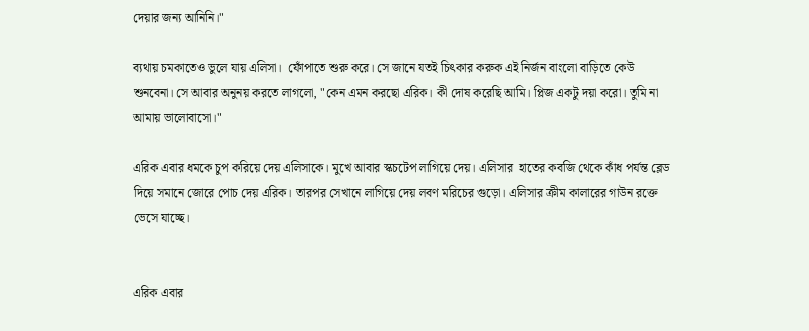দেয়ার জন্য আনিনি।"

ব্যথায় চমকাতেও ভুলে যায় এলিসা।  ফোঁপাতে শুরু করে। সে জানে যতই চিৎকার করুক এই নির্জন বাংলো বাড়িতে কেউ শুনবেনা। সে আবার অনুনয় করতে লাগলো, "কেন এমন করছো এরিক। কী দোষ করেছি আমি। প্লিজ একটু দয়া করো। তুমি না আমায় ভালোবাসো।"

এরিক এবার ধমকে চুপ করিয়ে দেয় এলিসাকে। মুখে আবার স্কচটেপ লাগিয়ে দেয়। এলিসার  হাতের কবজি থেকে কাঁধ পর্যন্ত ব্লেড দিয়ে সমানে জোরে পোচ দেয় এরিক। তারপর সেখানে লাগিয়ে দেয় লবণ মরিচের গুড়ো। এলিসার ক্রীম কালারের গাউন রক্তে ভেসে যাচ্ছে।


এরিক এবার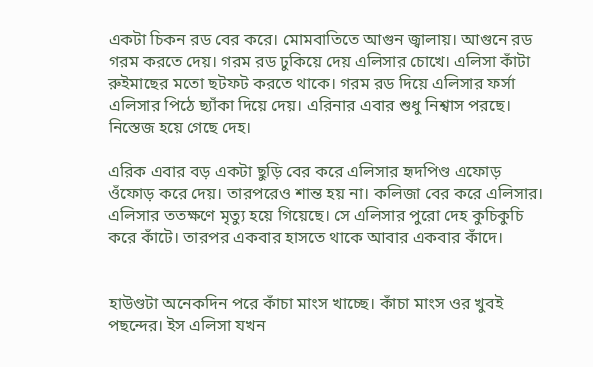একটা চিকন রড বের করে। মোমবাতিতে আগুন জ্বালায়। আগুনে রড গরম করতে দেয়। গরম রড ঢুকিয়ে দেয় এলিসার চোখে। এলিসা কাঁটা রুইমাছের মতো ছটফট করতে থাকে। গরম রড দিয়ে এলিসার ফর্সা এলিসার পিঠে ছ্যাঁকা দিয়ে দেয়। এরিনার এবার শুধু নিশ্বাস পরছে। নিস্তেজ হয়ে গেছে দেহ।

এরিক এবার বড় একটা ছুড়ি বের করে এলিসার হৃদপিণ্ড এফোড় ওঁফোড় করে দেয়। তারপরেও শান্ত হয় না। কলিজা বের করে এলিসার। এলিসার ততক্ষণে মৃত্যু হয়ে গিয়েছে। সে এলিসার পুরো দেহ কুচিকুচি করে কাঁটে। তারপর একবার হাসতে থাকে আবার একবার কাঁদে।


হাউণ্ডটা অনেকদিন পরে কাঁচা মাংস খাচ্ছে। কাঁচা মাংস ওর খুবই পছন্দের। ইস এলিসা যখন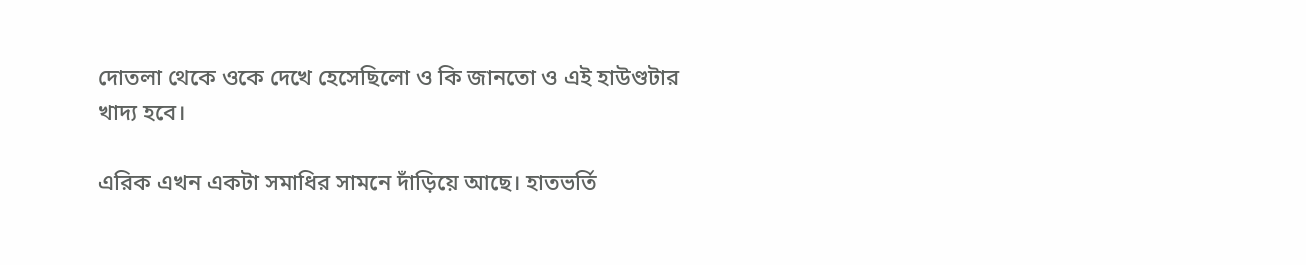দোতলা থেকে ওকে দেখে হেসেছিলো ও কি জানতো ও এই হাউণ্ডটার খাদ্য হবে।

এরিক এখন একটা সমাধির সামনে দাঁড়িয়ে আছে। হাতভর্তি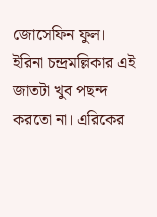জোসেফিন ফুল। ইরিনা চন্দ্রমল্লিকার এই জাতটা খুব পছন্দ করতো না। এরিকের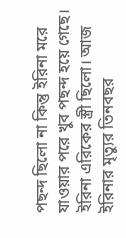পছন্দ ছিলো না কিন্তু ইরিনা মরে যাওয়ার পরে খুব পছন্দ হয়ে গেছে। ইরিনা এরিকের স্ত্রী ছিলো। আজ ইরিনার মৃত্যুর তিনবছর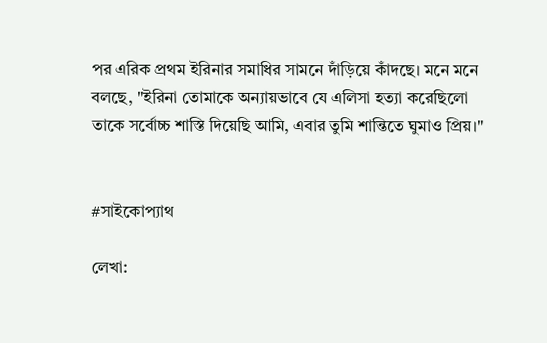পর এরিক প্রথম ইরিনার সমাধির সামনে দাঁড়িয়ে কাঁদছে। মনে মনে বলছে, "ইরিনা তোমাকে অন্যায়ভাবে যে এলিসা হত্যা করেছিলো তাকে সর্বোচ্চ শাস্তি দিয়েছি আমি, এবার তুমি শান্তিতে ঘুমাও প্রিয়।"


#সাইকোপ্যাথ

লেখা: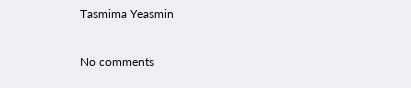Tasmima Yeasmin

No comments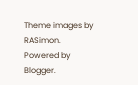Theme images by RASimon. Powered by Blogger.